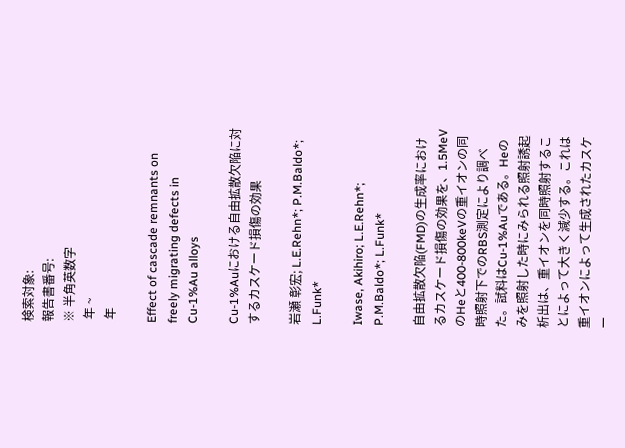検索対象:
報告書番号:
※ 半角英数字
 年 ~
 年

Effect of cascade remnants on freely migrating defects in Cu-1%Au alloys

Cu-1%Auにおける自由拡散欠陥に対するカスケード損傷の効果

岩瀬 彰宏; L.E.Rehn*; P.M.Baldo*; L.Funk*

Iwase, Akihiro; L.E.Rehn*; P.M.Baldo*; L.Funk*

自由拡散欠陥(FMD)の生成率におけるカスケード損傷の効果を、1.5MeVのHeと400-800keVの重イオンの同時照射下でのRBS測定により調べた。試料はCu-1%Auである。Heのみを照射した時にみられる照射誘起析出は、重イオンを同時照射することによって大きく減少する。これは重イオンによって生成されたカスケー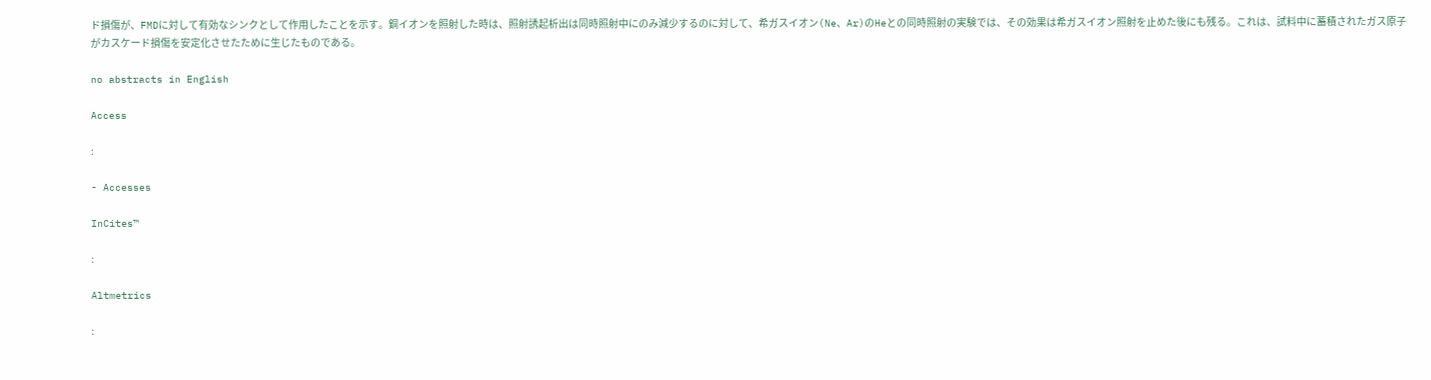ド損傷が、FMDに対して有効なシンクとして作用したことを示す。銅イオンを照射した時は、照射誘起析出は同時照射中にのみ減少するのに対して、希ガスイオン(Ne、Ar)のHeとの同時照射の実験では、その効果は希ガスイオン照射を止めた後にも残る。これは、試料中に蓄積されたガス原子がカスケード損傷を安定化させたために生じたものである。

no abstracts in English

Access

:

- Accesses

InCites™

:

Altmetrics

: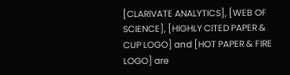[CLARIVATE ANALYTICS], [WEB OF SCIENCE], [HIGHLY CITED PAPER & CUP LOGO] and [HOT PAPER & FIRE LOGO] are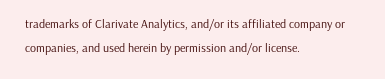trademarks of Clarivate Analytics, and/or its affiliated company or companies, and used herein by permission and/or license.